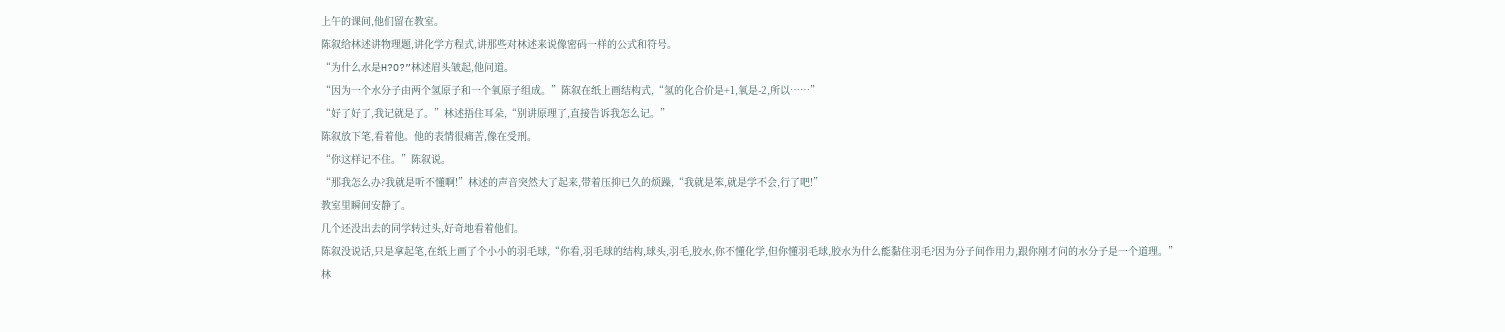上午的课间,他们留在教室。
陈叙给林述讲物理题,讲化学方程式,讲那些对林述来说像密码一样的公式和符号。
“为什么水是H?O?”林述眉头皱起,他问道。
“因为一个水分子由两个氢原子和一个氧原子组成。”陈叙在纸上画结构式,“氢的化合价是+1,氧是-2,所以……”
“好了好了,我记就是了。”林述捂住耳朵,“别讲原理了,直接告诉我怎么记。”
陈叙放下笔,看着他。他的表情很痛苦,像在受刑。
“你这样记不住。”陈叙说。
“那我怎么办?我就是听不懂啊!”林述的声音突然大了起来,带着压抑已久的烦躁,“我就是笨,就是学不会,行了吧!”
教室里瞬间安静了。
几个还没出去的同学转过头,好奇地看着他们。
陈叙没说话,只是拿起笔,在纸上画了个小小的羽毛球,“你看,羽毛球的结构,球头,羽毛,胶水,你不懂化学,但你懂羽毛球,胶水为什么能黏住羽毛?因为分子间作用力,跟你刚才问的水分子是一个道理。”
林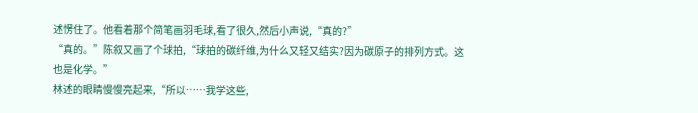述愣住了。他看着那个简笔画羽毛球,看了很久,然后小声说,“真的?”
“真的。”陈叙又画了个球拍,“球拍的碳纤维,为什么又轻又结实?因为碳原子的排列方式。这也是化学。”
林述的眼睛慢慢亮起来,“所以……我学这些,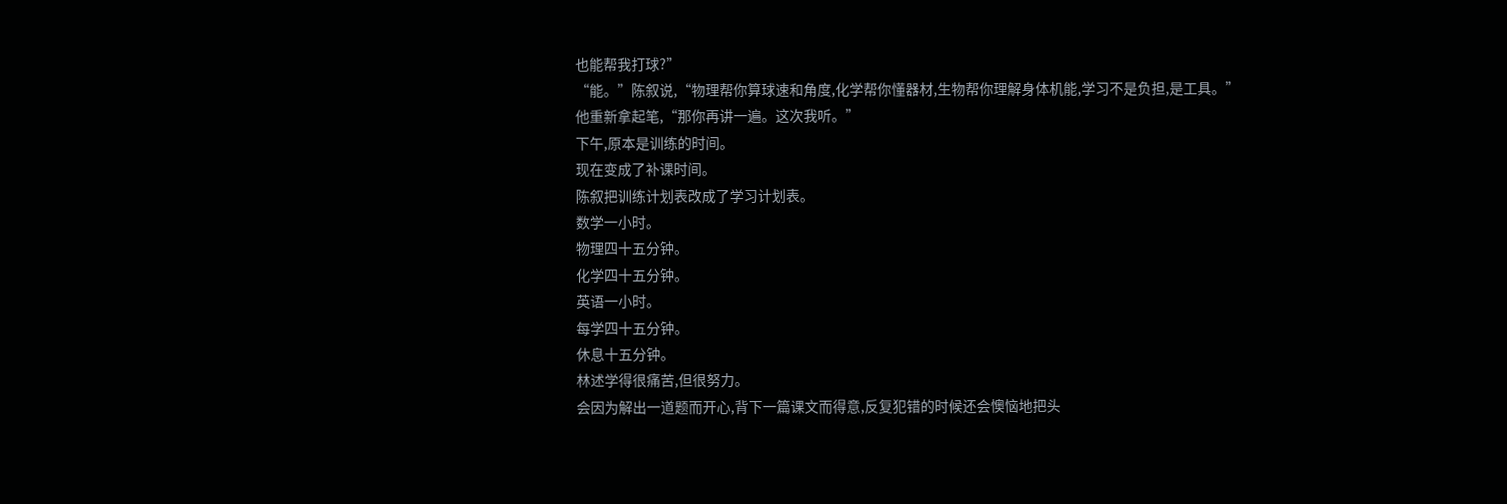也能帮我打球?”
“能。”陈叙说,“物理帮你算球速和角度,化学帮你懂器材,生物帮你理解身体机能,学习不是负担,是工具。”
他重新拿起笔,“那你再讲一遍。这次我听。”
下午,原本是训练的时间。
现在变成了补课时间。
陈叙把训练计划表改成了学习计划表。
数学一小时。
物理四十五分钟。
化学四十五分钟。
英语一小时。
每学四十五分钟。
休息十五分钟。
林述学得很痛苦,但很努力。
会因为解出一道题而开心,背下一篇课文而得意,反复犯错的时候还会懊恼地把头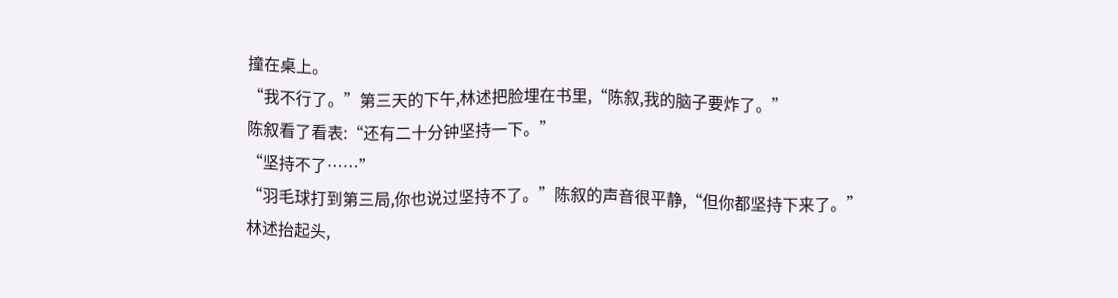撞在桌上。
“我不行了。”第三天的下午,林述把脸埋在书里,“陈叙,我的脑子要炸了。”
陈叙看了看表:“还有二十分钟坚持一下。”
“坚持不了……”
“羽毛球打到第三局,你也说过坚持不了。”陈叙的声音很平静,“但你都坚持下来了。”
林述抬起头,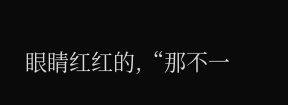眼睛红红的,“那不一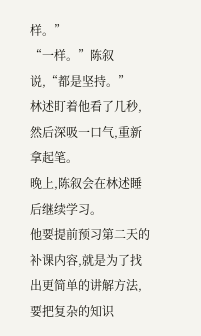样。”
“一样。”陈叙说,“都是坚持。”
林述盯着他看了几秒,然后深吸一口气,重新拿起笔。
晚上,陈叙会在林述睡后继续学习。
他要提前预习第二天的补课内容,就是为了找出更简单的讲解方法,要把复杂的知识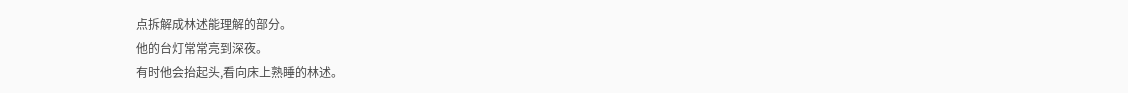点拆解成林述能理解的部分。
他的台灯常常亮到深夜。
有时他会抬起头,看向床上熟睡的林述。